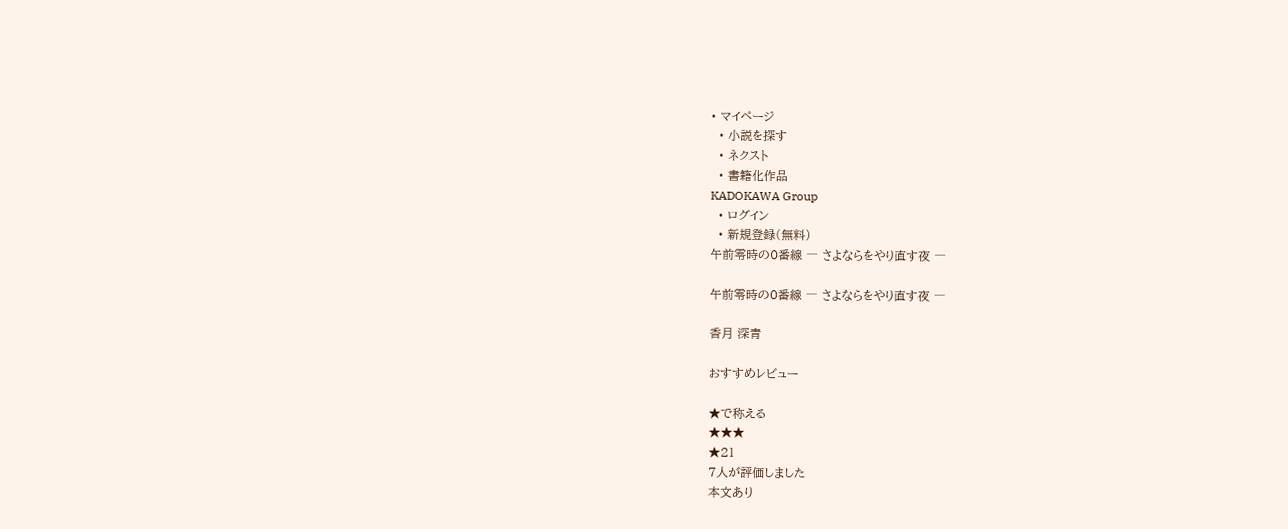• マイページ
  • 小説を探す
  • ネクスト
  • 書籍化作品
KADOKAWA Group
  • ログイン
  • 新規登録(無料)
午前零時の0番線 ― さよならをやり直す夜 ―

午前零時の0番線 ― さよならをやり直す夜 ―

香月 深青

おすすめレビュー

★で称える
★★★
★21
7人が評価しました
本文あり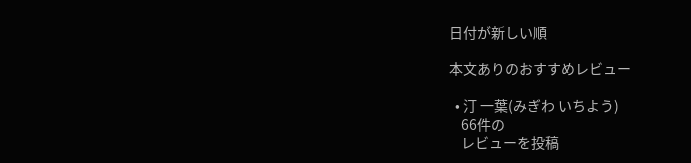日付が新しい順

本文ありのおすすめレビュー

  • 汀 一葉(みぎわ いちよう)
    66件の
    レビューを投稿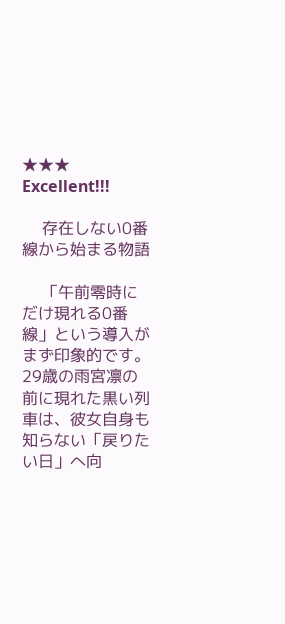★★★ Excellent!!!

    存在しない0番線から始まる物語

    「午前零時にだけ現れる0番線」という導入がまず印象的です。29歳の雨宮凛の前に現れた黒い列車は、彼女自身も知らない「戻りたい日」へ向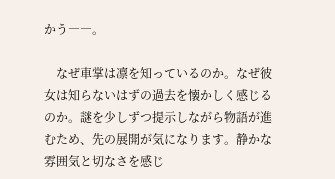かう――。

    なぜ車掌は凛を知っているのか。なぜ彼女は知らないはずの過去を懐かしく感じるのか。謎を少しずつ提示しながら物語が進むため、先の展開が気になります。静かな雰囲気と切なさを感じ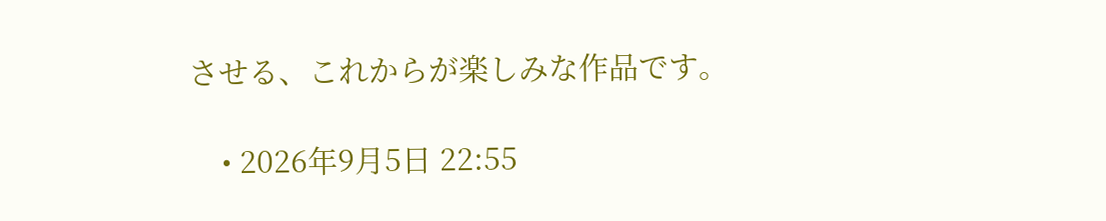させる、これからが楽しみな作品です。

    • 2026年9月5日 22:55